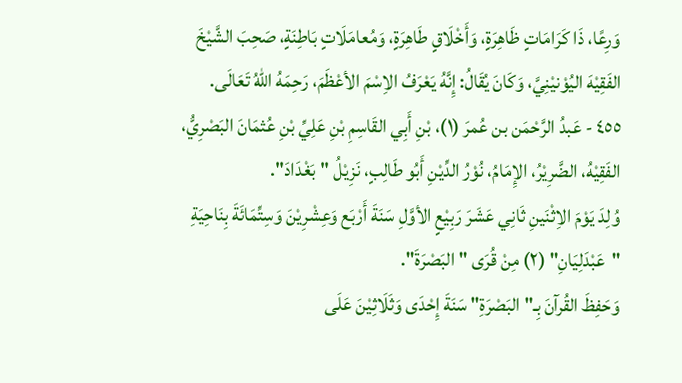وَرِعًا، ذَا كَرَامَاتٍ ظَاهِرَةٍ، وَأَخْلَاقٍ طَاهِرَةٍ، وَمُعامَلَاتٍ بَاطِنَةٍ، صَحِبَ الشَّيْخَ الفَقِيْهَ اليُوْنيْنِيَّ، وَكَانَ يُقَالُ: إِنَّهُ يَعْرَفُ الاِسْمَ الأعْظَمَ، رَحِمَهُ اللهُ تَعَالَى.
٤٥٥ - عَبدُ الرَّحْمَن بن عُمرَ (١)، بْنِ أَبِي القَاسِمِ بْنِ عَلِيِّ بْنِ عُثمَانَ البَصْرِيُّ، الفَقِيْهُ، الضَّرِيْرُ، الإِمَامُ، نُوْرُ الدِّيْنِ أَبُو طَالِبٍ، نَزِيْلُ "بَغْدَادَ".
وُلِدَ يَوْمَ الاِثْنَينِ ثَانِي عَشَرَ رَبِيْعٍ الأوَّلِ سَنَةَ أَرْبَع وَعِشْرِيْنَ وَسِتِّمَائَةَ بِنَاحِيَةِ "عَبْدَلِيَانِ" (٢) مِنْ قُرَى "البَصْرَةَ".
وَحَفِظَ القُرآنَ بِـ"البَصْرَةِ" سَنَةَ إِحْدَى وَثَلَاثِيْنَ عَلَى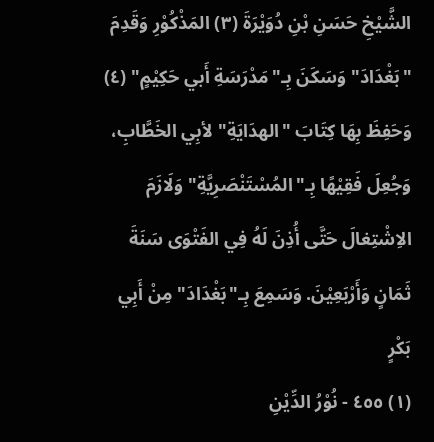الشَّيْخِ حَسَنِ بْنِ دُوَيْرَةَ (٣) المَذْكُوْرِ وَقَدِمَ "بَغْدَادَ" وَسَكَنَ بِـ"مَدْرَسَةِ أَبي حَكِيْمٍ" (٤) وَحَفِظَ بِهَا كِتَابَ "الهدَايَةِ" لأبِي الخَطَّابِ، وَجُعِلَ فَقِيْهًا بِـ"المُسْتَنْصَرِيَّةِ" وَلَازَمَ الاِشْتِغالَ حَتَّى أُذِنَ لَهُ فِي الفَتْوَى سَنَةَ ثَمَانٍ وَأَرْبَعِيْنَ. وَسَمِعَ بِـ"بَغْدَادَ" مِنْ أَبِي بَكْرٍ
(١) ٤٥٥ - نُوْرُ الدِّيْنِ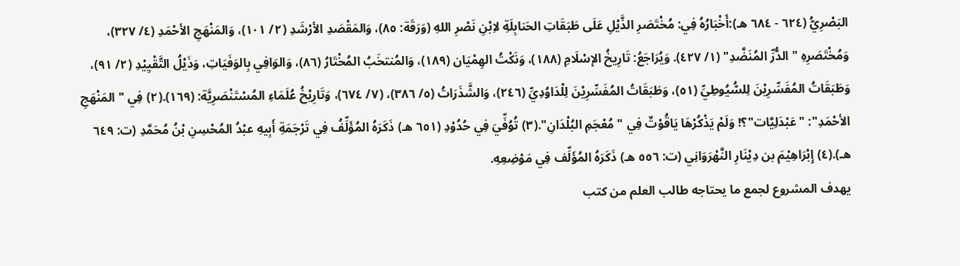البَصْرِيُّ (٦٢٤ - ٦٨٤ هـ):أَخْبَارُهُ فِي: مُخْتَصَرِ الذَّيْلِ عَلَى طَبَقَاتِ الحَنابِلَةِ لاِبْنِ نَصْرِ اللهِ (وَرَقَة: ٨٥)، وَالمَقْصَدِ الأرْشَدِ (٢/ ١٠١)، وَالمَنْهَجِ الأحْمَدِ (٤/ ٣٢٧)، وَمُخْتَصَرِهِ "الدُّرِّ المُنَضَّدِ" (١/ ٤٢٧). وَيُرَاجَعُ: تَارِيخُ الإسْلَامِ (١٨٨)، وَنَكْتُ الهِمْيَان (١٨٩)، وَالمُنتخَبُ المُخْتَارُ (٨٦)، وَالوَافِي بِالوَفَيَاتِ، وَذَيْلُ التَّقْيِيْدِ (٢/ ٩١)، وَطَبَقَاتُ المُفَسِّرِيْنَ لِلسُّيُوطِيِّ (٥١)، وَطَبَقَاتُ المُفَسِّرِيْنَ لِلْدَاوُدِيِّ (٢٤٦)، وَالشَّذَرَاتُ (٥/ ٣٨٦)، (٧/ ٦٧٤)، وَتَارِيْخُ عُلَمَاءِ المُسْتَنْصَرِيَّة: (١٦٩).(٢) فِي "المَنْهَجِ الأحْمَدِ": "عَبْدَلِيَّات"؟! وَلَمْ يَذْكُرْهَا يَاقُوْتٌ فِي "مُعْجَمِ البُلْدَانِ".(٣) تُوُفِّيَ فِي حُدُوْدِ (٦٥١ هـ) ذَكَرَهُ المُؤَلِّفُ فِي تَرْجَمَةِ أَبِيهِ عبْدُ المُحْسِنِ بْنُ مُحَمَّدِ (ت: ٦٤٩ هـ).(٤) إِبْرَاهِيْمَ بن دِيْنَارِ النَّهْرَوَانِي (ت: ٥٥٦ هـ) ذَكَرَهُ المُؤَلِّف فِي مَوْضِعِهِ.
يهدف المشروع لجمع ما يحتاجه طالب العلم من كتب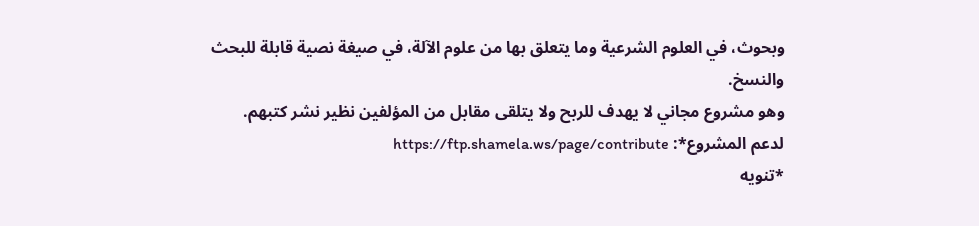وبحوث، في العلوم الشرعية وما يتعلق بها من علوم الآلة، في صيغة نصية قابلة للبحث والنسخ.
وهو مشروع مجاني لا يهدف للربح ولا يتلقى مقابل من المؤلفين نظير نشر كتبهم.
لدعم المشروع*: https://ftp.shamela.ws/page/contribute
*تنويه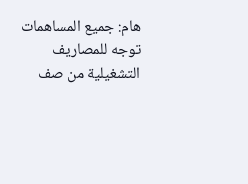هام: جميع المساهمات توجه للمصاريف التشغيلية من صف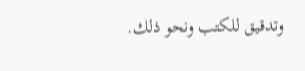وتدقيق للكتب ونحو ذلك.